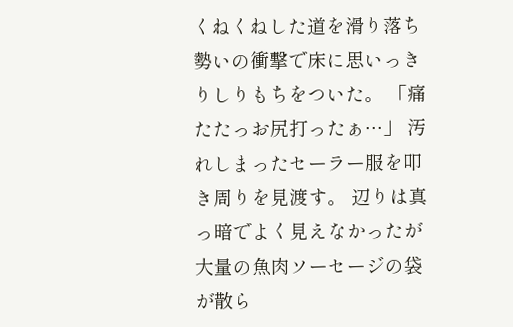くねくねした道を滑り落ち勢いの衝撃で床に思いっきりしりもちをついた。 「痛たたっお尻打ったぁ…」 汚れしまったセーラー服を叩き周りを見渡す。 辺りは真っ暗でよく見えなかったが大量の魚肉ソーセージの袋が散ら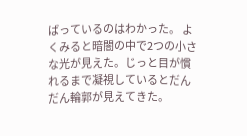ばっているのはわかった。 よくみると暗闇の中で2つの小さな光が見えた。じっと目が慣れるまで凝視しているとだんだん輪郭が見えてきた。